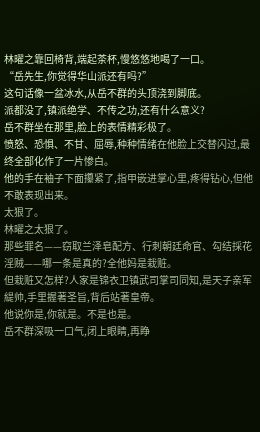林曜之靠回椅背,端起茶杯,慢悠悠地喝了一口。
“岳先生,你觉得华山派还有吗?”
这句话像一盆冰水,从岳不群的头顶浇到脚底。
派都没了,镇派绝学、不传之功,还有什么意义?
岳不群坐在那里,脸上的表情精彩极了。
愤怒、恐惧、不甘、屈辱,种种情绪在他脸上交替闪过,最终全部化作了一片惨白。
他的手在袖子下面攥紧了,指甲嵌进掌心里,疼得钻心,但他不敢表现出来。
太狠了。
林曜之太狠了。
那些罪名——窃取兰泽皂配方、行刺朝廷命官、勾结採花淫贼——哪一条是真的?全他妈是栽赃。
但栽赃又怎样?人家是锦衣卫镇武司掌司同知,是天子亲军緹帅,手里握著圣旨,背后站著皇帝。
他说你是,你就是。不是也是。
岳不群深吸一口气,闭上眼睛,再睁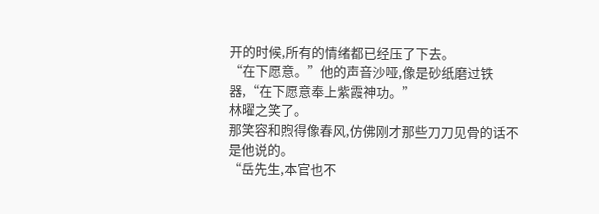开的时候,所有的情绪都已经压了下去。
“在下愿意。”他的声音沙哑,像是砂纸磨过铁器,“在下愿意奉上紫霞神功。”
林曜之笑了。
那笑容和煦得像春风,仿佛刚才那些刀刀见骨的话不是他说的。
“岳先生,本官也不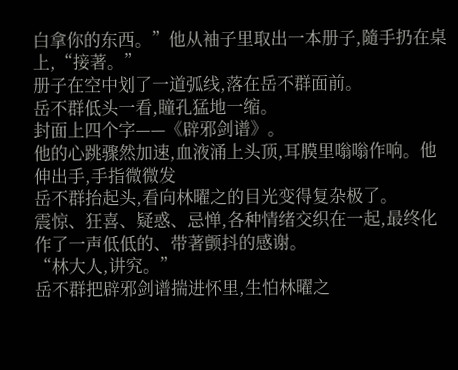白拿你的东西。”他从袖子里取出一本册子,隨手扔在桌上,“接著。”
册子在空中划了一道弧线,落在岳不群面前。
岳不群低头一看,瞳孔猛地一缩。
封面上四个字——《辟邪剑谱》。
他的心跳骤然加速,血液涌上头顶,耳膜里嗡嗡作响。他伸出手,手指微微发
岳不群抬起头,看向林曜之的目光变得复杂极了。
震惊、狂喜、疑惑、忌惮,各种情绪交织在一起,最终化作了一声低低的、带著颤抖的感谢。
“林大人,讲究。”
岳不群把辟邪剑谱揣进怀里,生怕林曜之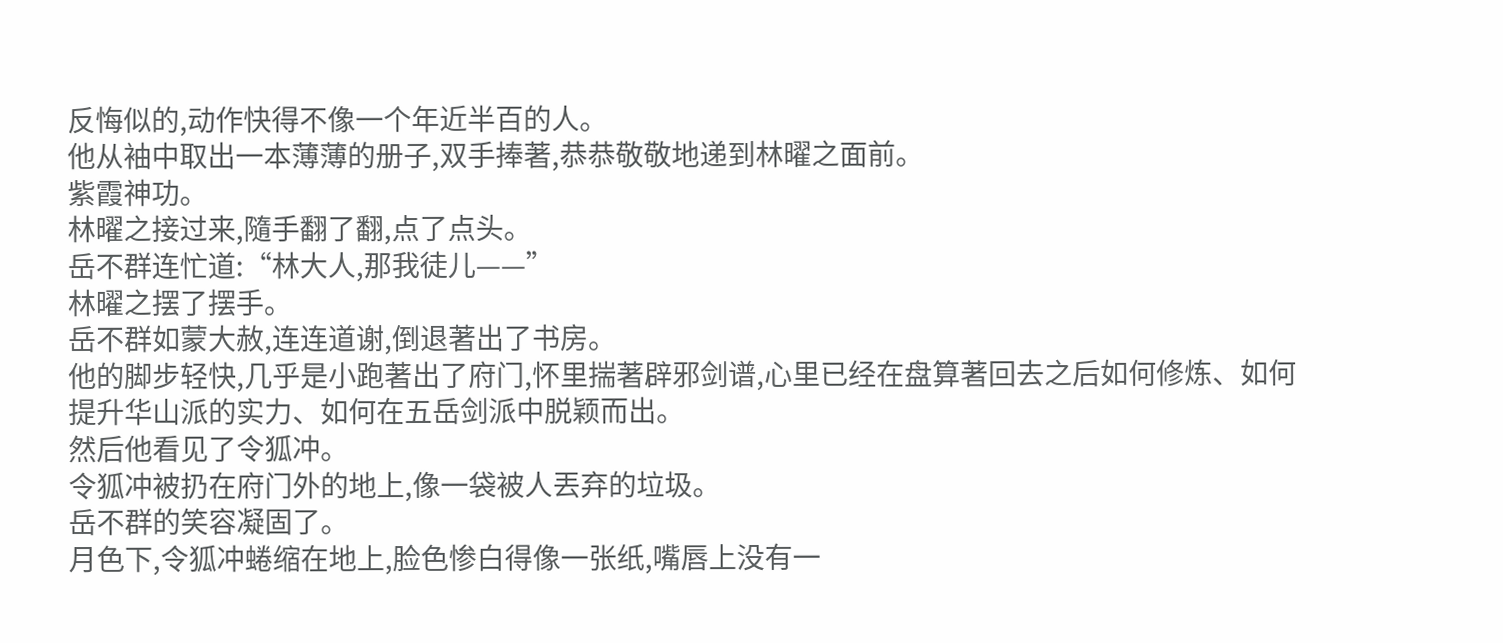反悔似的,动作快得不像一个年近半百的人。
他从袖中取出一本薄薄的册子,双手捧著,恭恭敬敬地递到林曜之面前。
紫霞神功。
林曜之接过来,隨手翻了翻,点了点头。
岳不群连忙道:“林大人,那我徒儿——”
林曜之摆了摆手。
岳不群如蒙大赦,连连道谢,倒退著出了书房。
他的脚步轻快,几乎是小跑著出了府门,怀里揣著辟邪剑谱,心里已经在盘算著回去之后如何修炼、如何提升华山派的实力、如何在五岳剑派中脱颖而出。
然后他看见了令狐冲。
令狐冲被扔在府门外的地上,像一袋被人丟弃的垃圾。
岳不群的笑容凝固了。
月色下,令狐冲蜷缩在地上,脸色惨白得像一张纸,嘴唇上没有一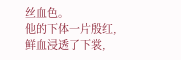丝血色。
他的下体一片殷红,鲜血浸透了下裳,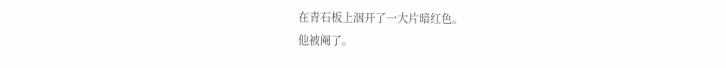在青石板上洇开了一大片暗红色。
他被阉了。